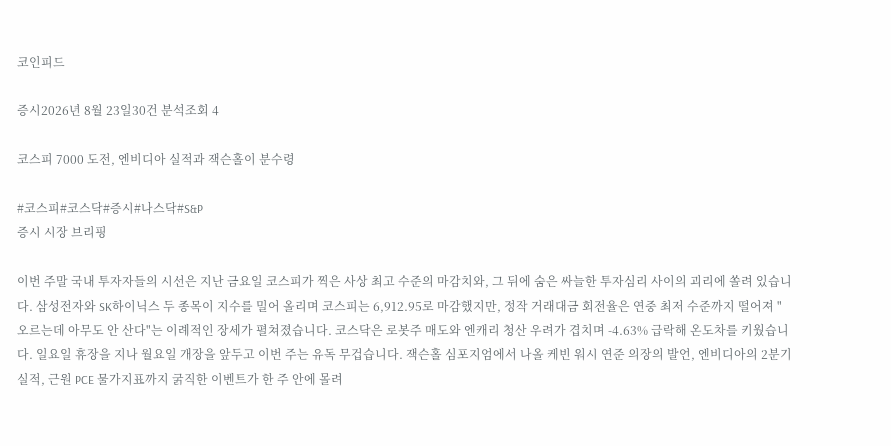코인피드

증시2026년 8월 23일30건 분석조회 4

코스피 7000 도전, 엔비디아 실적과 잭슨홀이 분수령

#코스피#코스닥#증시#나스닥#S&P
증시 시장 브리핑

이번 주말 국내 투자자들의 시선은 지난 금요일 코스피가 찍은 사상 최고 수준의 마감치와, 그 뒤에 숨은 싸늘한 투자심리 사이의 괴리에 쏠려 있습니다. 삼성전자와 SK하이닉스 두 종목이 지수를 밀어 올리며 코스피는 6,912.95로 마감했지만, 정작 거래대금 회전율은 연중 최저 수준까지 떨어져 "오르는데 아무도 안 산다"는 이례적인 장세가 펼쳐졌습니다. 코스닥은 로봇주 매도와 엔캐리 청산 우려가 겹치며 -4.63% 급락해 온도차를 키웠습니다. 일요일 휴장을 지나 월요일 개장을 앞두고 이번 주는 유독 무겁습니다. 잭슨홀 심포지엄에서 나올 케빈 워시 연준 의장의 발언, 엔비디아의 2분기 실적, 근원 PCE 물가지표까지 굵직한 이벤트가 한 주 안에 몰려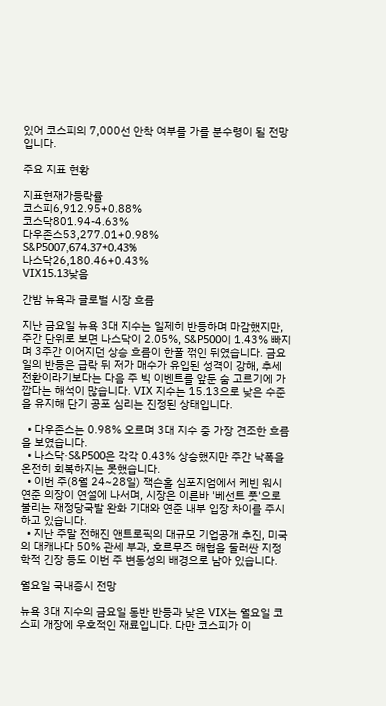있어 코스피의 7,000선 안착 여부를 가를 분수령이 될 전망입니다.

주요 지표 현황

지표현재가등락률
코스피6,912.95+0.88%
코스닥801.94-4.63%
다우존스53,277.01+0.98%
S&P5007,674.37+0.43%
나스닥26,180.46+0.43%
VIX15.13낮음

간밤 뉴욕과 글로벌 시장 흐름

지난 금요일 뉴욕 3대 지수는 일제히 반등하며 마감했지만, 주간 단위로 보면 나스닥이 2.05%, S&P500이 1.43% 빠지며 3주간 이어지던 상승 흐름이 한풀 꺾인 뒤였습니다. 금요일의 반등은 급락 뒤 저가 매수가 유입된 성격이 강해, 추세 전환이라기보다는 다음 주 빅 이벤트를 앞둔 숨 고르기에 가깝다는 해석이 많습니다. VIX 지수는 15.13으로 낮은 수준을 유지해 단기 공포 심리는 진정된 상태입니다.

  • 다우존스는 0.98% 오르며 3대 지수 중 가장 견조한 흐름을 보였습니다.
  • 나스닥·S&P500은 각각 0.43% 상승했지만 주간 낙폭을 온전히 회복하지는 못했습니다.
  • 이번 주(8월 24~28일) 잭슨홀 심포지엄에서 케빈 워시 연준 의장이 연설에 나서며, 시장은 이른바 '베선트 풋'으로 불리는 재정당국발 완화 기대와 연준 내부 입장 차이를 주시하고 있습니다.
  • 지난 주말 전해진 앤트로픽의 대규모 기업공개 추진, 미국의 대캐나다 50% 관세 부과, 호르무즈 해협을 둘러싼 지정학적 긴장 등도 이번 주 변동성의 배경으로 남아 있습니다.

월요일 국내증시 전망

뉴욕 3대 지수의 금요일 동반 반등과 낮은 VIX는 월요일 코스피 개장에 우호적인 재료입니다. 다만 코스피가 이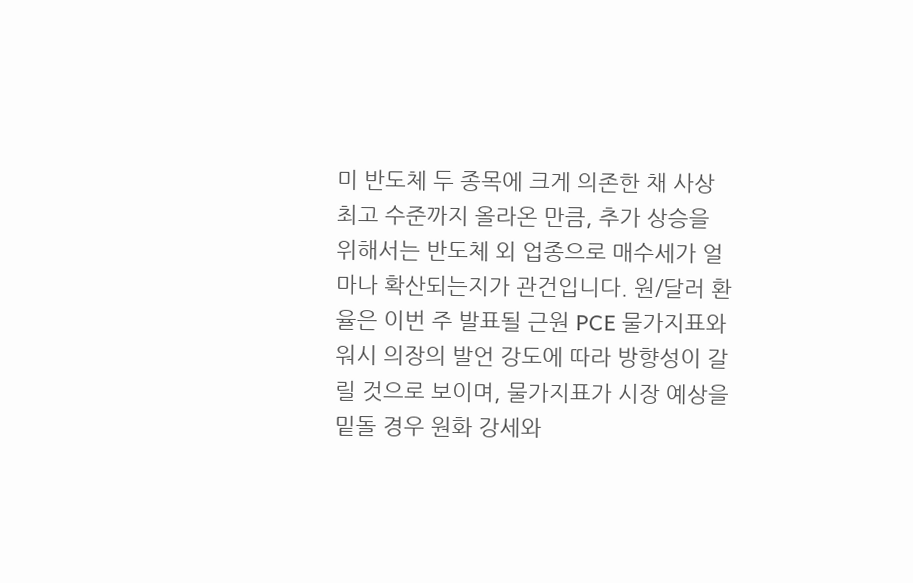미 반도체 두 종목에 크게 의존한 채 사상 최고 수준까지 올라온 만큼, 추가 상승을 위해서는 반도체 외 업종으로 매수세가 얼마나 확산되는지가 관건입니다. 원/달러 환율은 이번 주 발표될 근원 PCE 물가지표와 워시 의장의 발언 강도에 따라 방향성이 갈릴 것으로 보이며, 물가지표가 시장 예상을 밑돌 경우 원화 강세와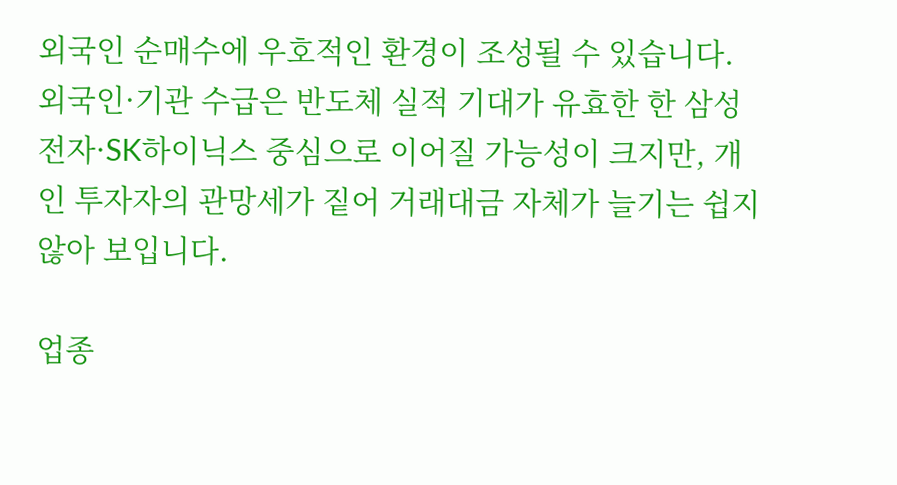외국인 순매수에 우호적인 환경이 조성될 수 있습니다. 외국인·기관 수급은 반도체 실적 기대가 유효한 한 삼성전자·SK하이닉스 중심으로 이어질 가능성이 크지만, 개인 투자자의 관망세가 짙어 거래대금 자체가 늘기는 쉽지 않아 보입니다.

업종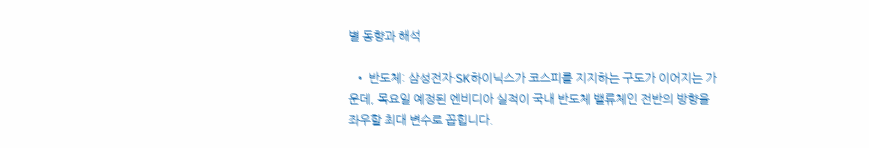별 동향과 해석

  • 반도체: 삼성전자·SK하이닉스가 코스피를 지지하는 구도가 이어지는 가운데, 목요일 예정된 엔비디아 실적이 국내 반도체 밸류체인 전반의 방향을 좌우할 최대 변수로 꼽힙니다.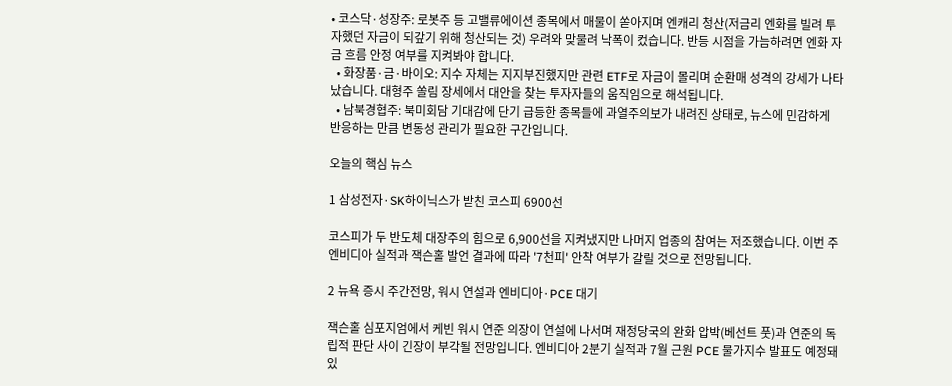• 코스닥·성장주: 로봇주 등 고밸류에이션 종목에서 매물이 쏟아지며 엔캐리 청산(저금리 엔화를 빌려 투자했던 자금이 되갚기 위해 청산되는 것) 우려와 맞물려 낙폭이 컸습니다. 반등 시점을 가늠하려면 엔화 자금 흐름 안정 여부를 지켜봐야 합니다.
  • 화장품·금·바이오: 지수 자체는 지지부진했지만 관련 ETF로 자금이 몰리며 순환매 성격의 강세가 나타났습니다. 대형주 쏠림 장세에서 대안을 찾는 투자자들의 움직임으로 해석됩니다.
  • 남북경협주: 북미회담 기대감에 단기 급등한 종목들에 과열주의보가 내려진 상태로, 뉴스에 민감하게 반응하는 만큼 변동성 관리가 필요한 구간입니다.

오늘의 핵심 뉴스

1 삼성전자·SK하이닉스가 받친 코스피 6900선

코스피가 두 반도체 대장주의 힘으로 6,900선을 지켜냈지만 나머지 업종의 참여는 저조했습니다. 이번 주 엔비디아 실적과 잭슨홀 발언 결과에 따라 '7천피' 안착 여부가 갈릴 것으로 전망됩니다.

2 뉴욕 증시 주간전망, 워시 연설과 엔비디아·PCE 대기

잭슨홀 심포지엄에서 케빈 워시 연준 의장이 연설에 나서며 재정당국의 완화 압박(베선트 풋)과 연준의 독립적 판단 사이 긴장이 부각될 전망입니다. 엔비디아 2분기 실적과 7월 근원 PCE 물가지수 발표도 예정돼 있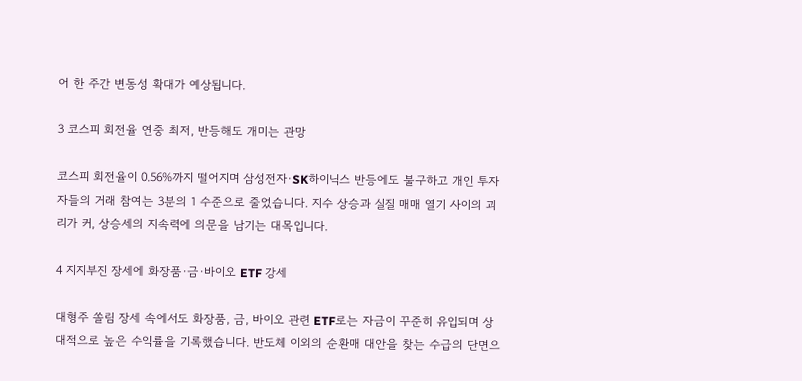어 한 주간 변동성 확대가 예상됩니다.

3 코스피 회전율 연중 최저, 반등해도 개미는 관망

코스피 회전율이 0.56%까지 떨어지며 삼성전자·SK하이닉스 반등에도 불구하고 개인 투자자들의 거래 참여는 3분의 1 수준으로 줄었습니다. 지수 상승과 실질 매매 열기 사이의 괴리가 커, 상승세의 지속력에 의문을 남기는 대목입니다.

4 지지부진 장세에 화장품·금·바이오 ETF 강세

대형주 쏠림 장세 속에서도 화장품, 금, 바이오 관련 ETF로는 자금이 꾸준히 유입되며 상대적으로 높은 수익률을 기록했습니다. 반도체 이외의 순환매 대안을 찾는 수급의 단면으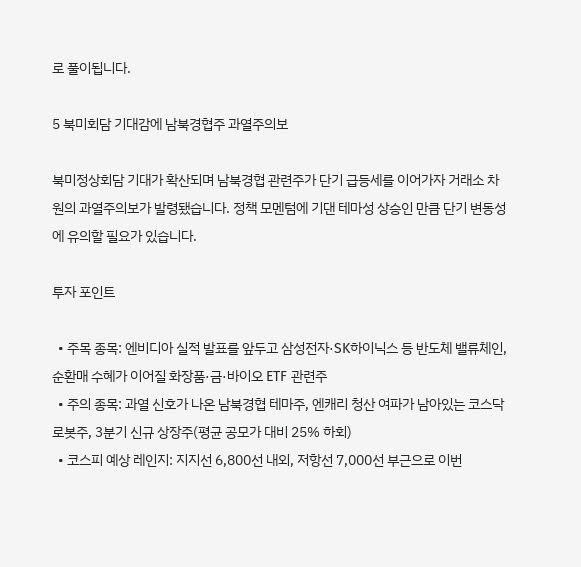로 풀이됩니다.

5 북미회담 기대감에 남북경협주 과열주의보

북미정상회담 기대가 확산되며 남북경협 관련주가 단기 급등세를 이어가자 거래소 차원의 과열주의보가 발령됐습니다. 정책 모멘텀에 기댄 테마성 상승인 만큼 단기 변동성에 유의할 필요가 있습니다.

투자 포인트

  • 주목 종목: 엔비디아 실적 발표를 앞두고 삼성전자·SK하이닉스 등 반도체 밸류체인, 순환매 수혜가 이어질 화장품·금·바이오 ETF 관련주
  • 주의 종목: 과열 신호가 나온 남북경협 테마주, 엔캐리 청산 여파가 남아있는 코스닥 로봇주, 3분기 신규 상장주(평균 공모가 대비 25% 하회)
  • 코스피 예상 레인지: 지지선 6,800선 내외, 저항선 7,000선 부근으로 이번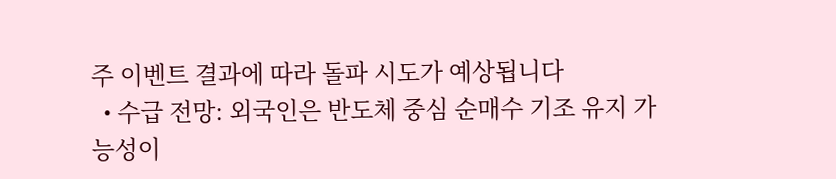주 이벤트 결과에 따라 돌파 시도가 예상됩니다
  • 수급 전망: 외국인은 반도체 중심 순매수 기조 유지 가능성이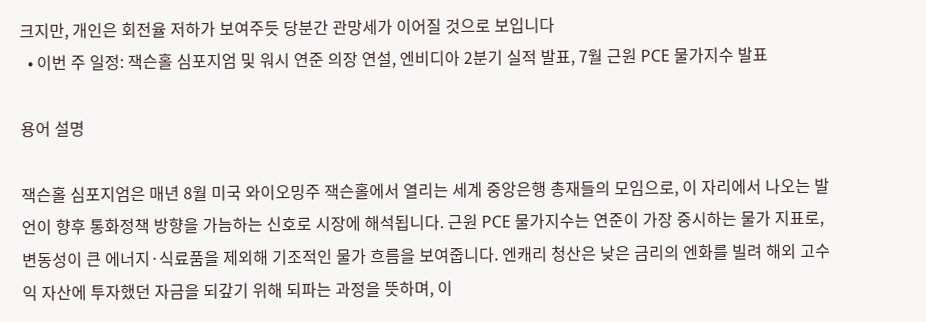크지만, 개인은 회전율 저하가 보여주듯 당분간 관망세가 이어질 것으로 보입니다
  • 이번 주 일정: 잭슨홀 심포지엄 및 워시 연준 의장 연설, 엔비디아 2분기 실적 발표, 7월 근원 PCE 물가지수 발표

용어 설명

잭슨홀 심포지엄은 매년 8월 미국 와이오밍주 잭슨홀에서 열리는 세계 중앙은행 총재들의 모임으로, 이 자리에서 나오는 발언이 향후 통화정책 방향을 가늠하는 신호로 시장에 해석됩니다. 근원 PCE 물가지수는 연준이 가장 중시하는 물가 지표로, 변동성이 큰 에너지·식료품을 제외해 기조적인 물가 흐름을 보여줍니다. 엔캐리 청산은 낮은 금리의 엔화를 빌려 해외 고수익 자산에 투자했던 자금을 되갚기 위해 되파는 과정을 뜻하며, 이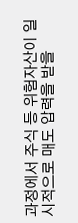과정에서 주식 등 위험자산이 일시적으로 매도 압력을 받을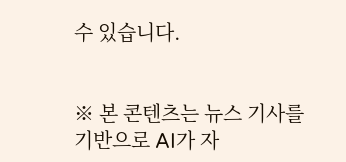수 있습니다.


※ 본 콘텐츠는 뉴스 기사를 기반으로 AI가 자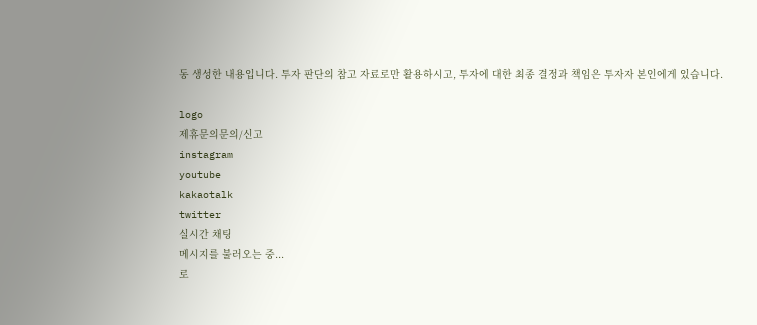동 생성한 내용입니다. 투자 판단의 참고 자료로만 활용하시고, 투자에 대한 최종 결정과 책임은 투자자 본인에게 있습니다.

logo
제휴문의문의/신고
instagram
youtube
kakaotalk
twitter
실시간 채팅
메시지를 불러오는 중...
로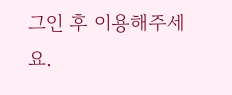그인 후 이용해주세요.